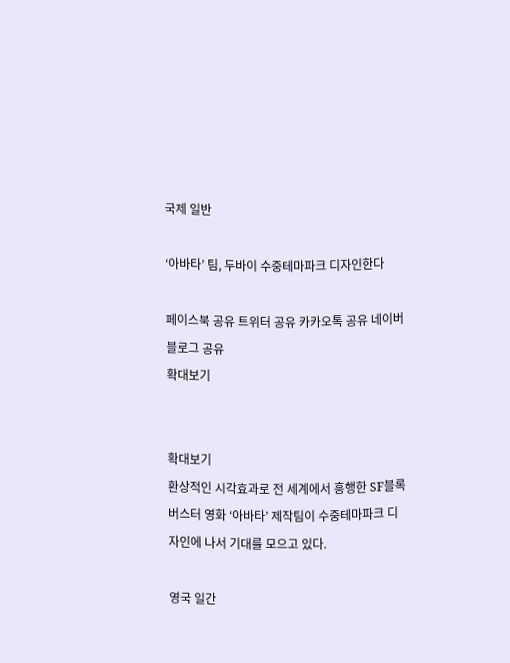국제 일반

‘아바타’ 팀, 두바이 수중테마파크 디자인한다

페이스북 공유 트위터 공유 카카오톡 공유 네이버블로그 공유
확대보기


확대보기
환상적인 시각효과로 전 세계에서 흥행한 SF블록버스터 영화 ‘아바타’ 제작팀이 수중테마파크 디자인에 나서 기대를 모으고 있다.

영국 일간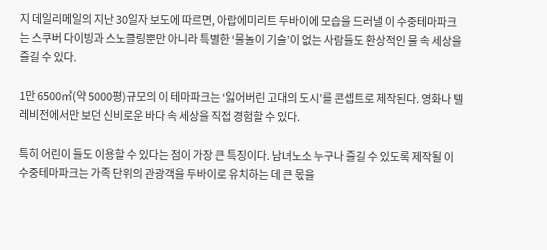지 데일리메일의 지난 30일자 보도에 따르면, 아랍에미리트 두바이에 모습을 드러낼 이 수중테마파크는 스쿠버 다이빙과 스노클링뿐만 아니라 특별한 ‘물놀이 기술’이 없는 사람들도 환상적인 물 속 세상을 즐길 수 있다.

1만 6500㎡(약 5000평)규모의 이 테마파크는 ‘잃어버린 고대의 도시’를 콘셉트로 제작된다. 영화나 텔레비전에서만 보던 신비로운 바다 속 세상을 직접 경험할 수 있다.

특히 어린이 들도 이용할 수 있다는 점이 가장 큰 특징이다. 남녀노소 누구나 즐길 수 있도록 제작될 이 수중테마파크는 가족 단위의 관광객을 두바이로 유치하는 데 큰 몫을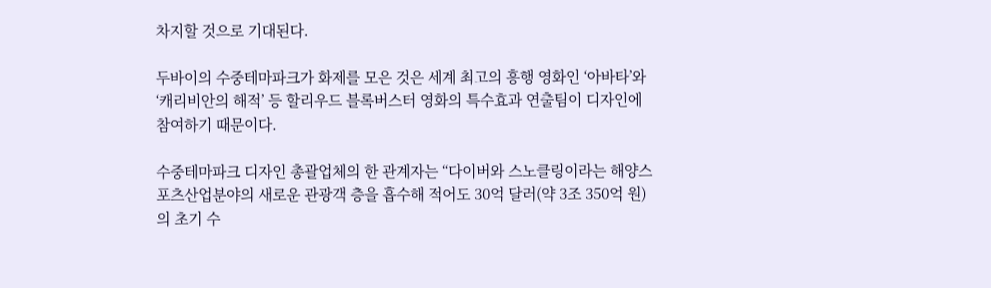차지할 것으로 기대된다.

두바이의 수중테마파크가 화제를 모은 것은 세계 최고의 흥행 영화인 ‘아바타’와 ‘캐리비안의 해적’ 등 할리우드 블록버스터 영화의 특수효과 연출팀이 디자인에 참여하기 때문이다.

수중테마파크 디자인 총괄업체의 한 관계자는 “다이버와 스노클링이라는 해양스포츠산업분야의 새로운 관광객 층을 흡수해 적어도 30억 달러(약 3조 350억 원)의 초기 수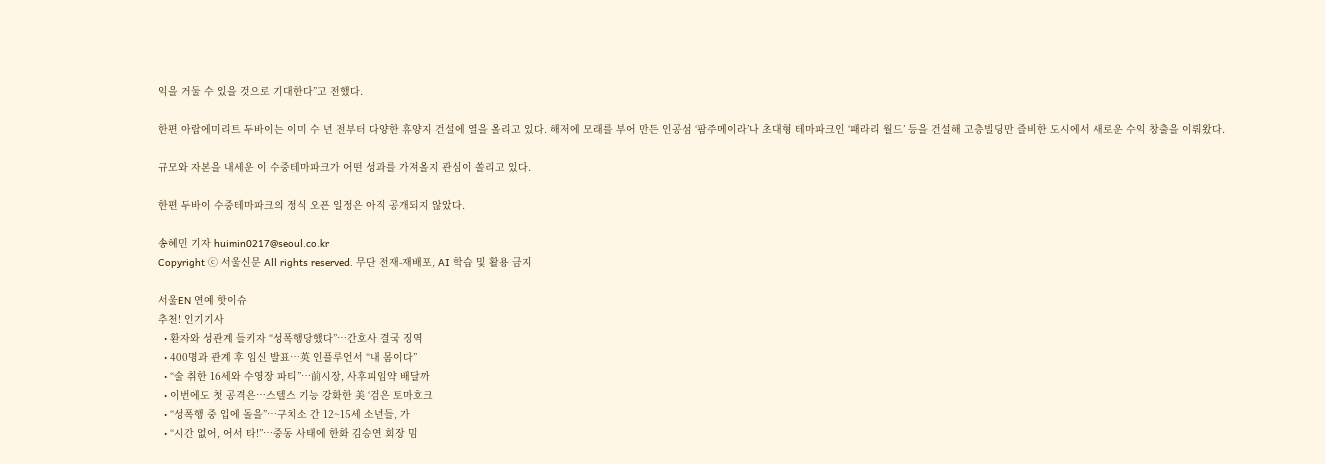익을 거둘 수 있을 것으로 기대한다”고 전했다.

한편 아랍에미리트 두바이는 이미 수 년 전부터 다양한 휴양지 건설에 열을 올리고 있다. 해저에 모래를 부어 만든 인공섬 ‘팜주메이라’나 초대형 테마파크인 ‘패라리 월드’ 등을 건설해 고층빌딩만 즐비한 도시에서 새로운 수익 창출을 이뤄왔다.

규모와 자본을 내세운 이 수중테마파크가 어떤 성과를 가져올지 관심이 쏠리고 있다.

한편 두바이 수중테마파크의 정식 오픈 일정은 아직 공개되지 않았다.

송혜민 기자 huimin0217@seoul.co.kr
Copyright ⓒ 서울신문 All rights reserved. 무단 전재-재배포, AI 학습 및 활용 금지

서울EN 연예 핫이슈
추천! 인기기사
  • 환자와 성관계 들키자 “성폭행당했다”…간호사 결국 징역
  • 400명과 관계 후 임신 발표…英 인플루언서 “내 몸이다”
  • “술 취한 16세와 수영장 파티”…前시장, 사후피임약 배달까
  • 이번에도 첫 공격은…스텔스 기능 강화한 美 ‘검은 토마호크
  • “성폭행 중 입에 돌을”…구치소 간 12~15세 소년들, 가
  • “시간 없어, 어서 타!”…중동 사태에 한화 김승연 회장 밈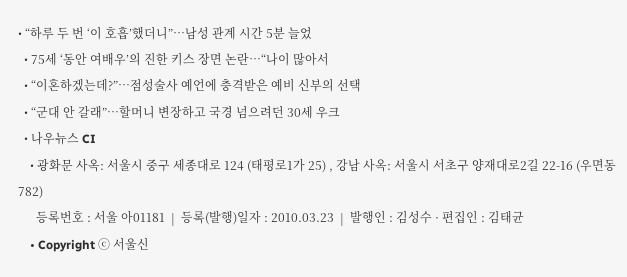• “하루 두 번 ‘이 호흡’했더니”…남성 관계 시간 5분 늘었
  • 75세 ‘동안 여배우’의 진한 키스 장면 논란…“나이 많아서
  • “이혼하겠는데?”…점성술사 예언에 충격받은 예비 신부의 선택
  • “군대 안 갈래”…할머니 변장하고 국경 넘으려던 30세 우크
  • 나우뉴스 CI
    • 광화문 사옥: 서울시 중구 세종대로 124 (태평로1가 25) , 강남 사옥: 서울시 서초구 양재대로2길 22-16 (우면동 782)
      등록번호 : 서울 아01181  |  등록(발행)일자 : 2010.03.23  |  발행인 : 김성수 · 편집인 : 김태균
    • Copyright ⓒ 서울신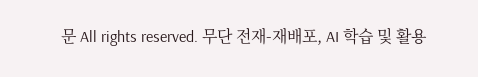문 All rights reserved. 무단 전재-재배포, AI 학습 및 활용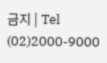금지 | Tel (02)2000-9000